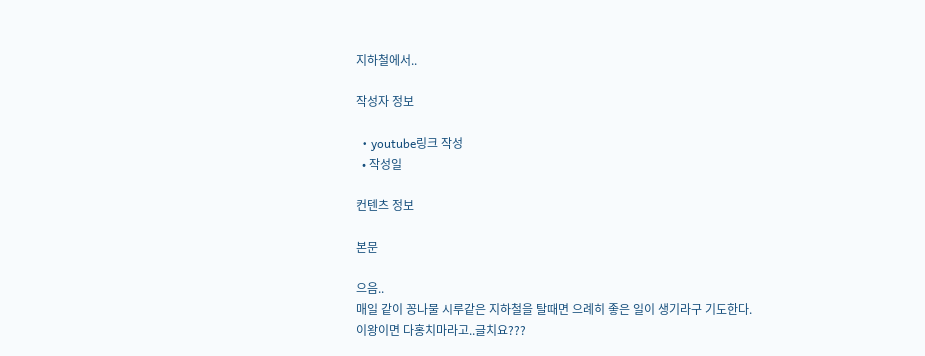지하철에서..

작성자 정보

  • youtube링크 작성
  • 작성일

컨텐츠 정보

본문

으음..
매일 같이 꽁나물 시루같은 지하철을 탈때면 으례히 좋은 일이 생기라구 기도한다.
이왕이면 다홍치마라고..글치요???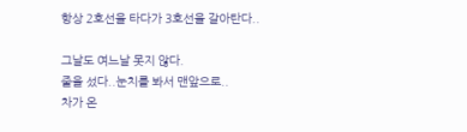항상 2호선을 타다가 3호선을 갈아탄다..

그날도 여느날 못지 않다.
줄을 섰다..눈치를 봐서 맨앞으로..
차가 온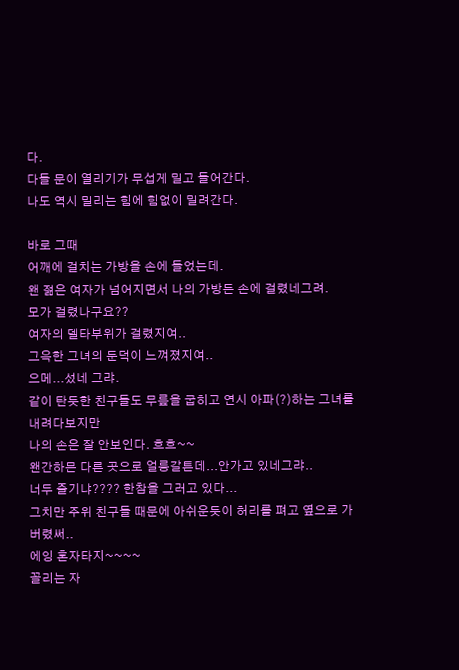다.
다들 문이 열리기가 무섭게 밀고 들어간다.
나도 역시 밀리는 힘에 힘없이 밀려간다.

바로 그때
어깨에 걸치는 가방을 손에 들었는데.
왠 젊은 여자가 넘어지면서 나의 가방든 손에 걸렸네그려.
모가 걸렸나구요??
여자의 델타부위가 걸렸지여..
그윽한 그녀의 둔덕이 느껴졌지여..
으메...섰네 그랴.
같이 탄듯한 친구들도 무릎을 굽히고 연시 아파(?)하는 그녀를 내려다보지만
나의 손은 잘 안보인다. 흐흐~~
왠간하믄 다른 곳으로 얼릉갈튼데...안가고 있네그랴..
너두 즐기냐???? 한참을 그러고 있다...
그치만 주위 친구들 때문에 아쉬운듯이 허리를 펴고 옆으로 가버렸써..
에잉 혼자타지~~~~
꼴리는 자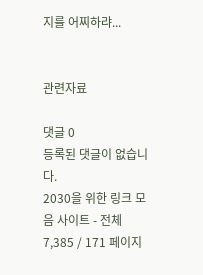지를 어찌하랴...


관련자료

댓글 0
등록된 댓글이 없습니다.
2030을 위한 링크 모음 사이트 - 전체 7,385 / 171 페이지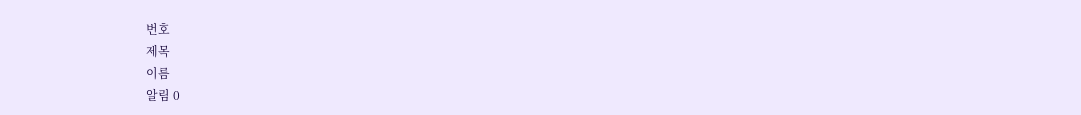번호
제목
이름
알림 0